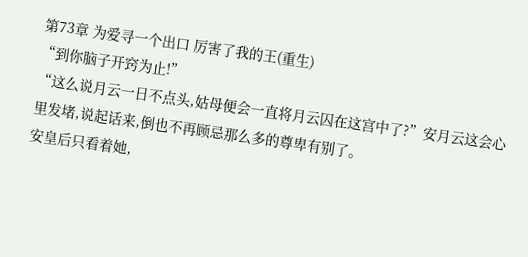第73章 为爱寻一个出口 厉害了我的王(重生)
“到你脑子开窍为止!”
“这么说月云一日不点头,姑母便会一直将月云囚在这宫中了?”安月云这会心里发堵,说起话来,倒也不再顾忌那么多的尊卑有别了。
安皇后只看着她,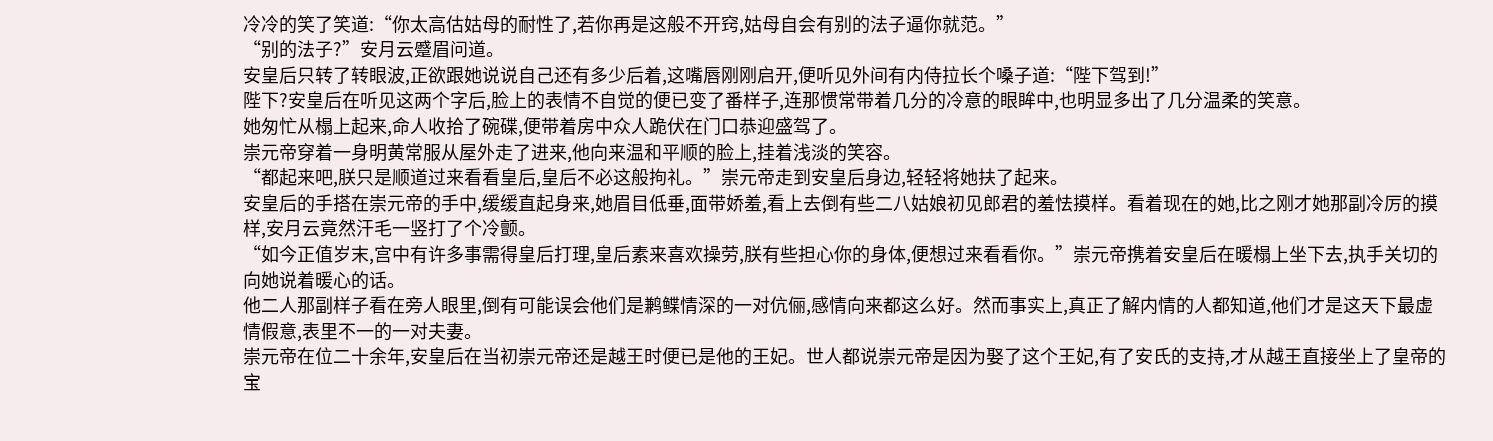冷冷的笑了笑道:“你太高估姑母的耐性了,若你再是这般不开窍,姑母自会有别的法子逼你就范。”
“别的法子?”安月云蹙眉问道。
安皇后只转了转眼波,正欲跟她说说自己还有多少后着,这嘴唇刚刚启开,便听见外间有内侍拉长个嗓子道:“陛下驾到!”
陛下?安皇后在听见这两个字后,脸上的表情不自觉的便已变了番样子,连那惯常带着几分的冷意的眼眸中,也明显多出了几分温柔的笑意。
她匆忙从榻上起来,命人收拾了碗碟,便带着房中众人跪伏在门口恭迎盛驾了。
崇元帝穿着一身明黄常服从屋外走了进来,他向来温和平顺的脸上,挂着浅淡的笑容。
“都起来吧,朕只是顺道过来看看皇后,皇后不必这般拘礼。”崇元帝走到安皇后身边,轻轻将她扶了起来。
安皇后的手搭在崇元帝的手中,缓缓直起身来,她眉目低垂,面带娇羞,看上去倒有些二八姑娘初见郎君的羞怯摸样。看着现在的她,比之刚才她那副冷厉的摸样,安月云竟然汗毛一竖打了个冷颤。
“如今正值岁末,宫中有许多事需得皇后打理,皇后素来喜欢操劳,朕有些担心你的身体,便想过来看看你。”崇元帝携着安皇后在暖榻上坐下去,执手关切的向她说着暖心的话。
他二人那副样子看在旁人眼里,倒有可能误会他们是鹣鲽情深的一对伉俪,感情向来都这么好。然而事实上,真正了解内情的人都知道,他们才是这天下最虚情假意,表里不一的一对夫妻。
崇元帝在位二十余年,安皇后在当初崇元帝还是越王时便已是他的王妃。世人都说崇元帝是因为娶了这个王妃,有了安氏的支持,才从越王直接坐上了皇帝的宝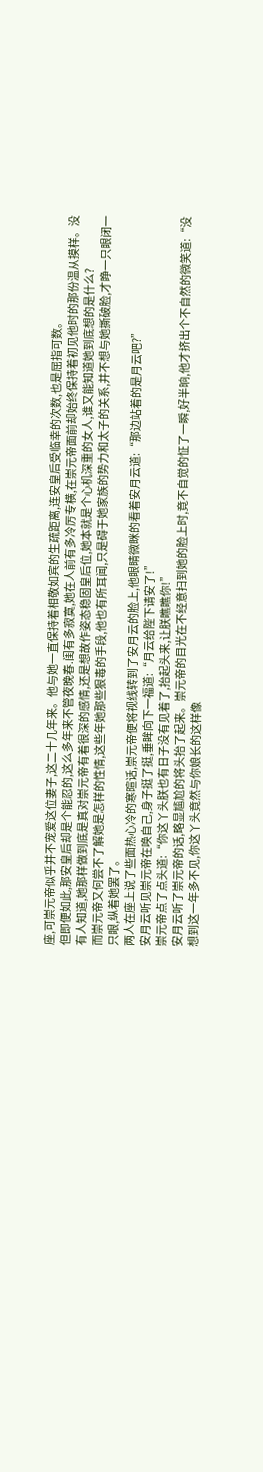座,可崇元帝似乎并不宠爱这位妻子,这二十几年来。他与她一直保持着相敬如宾的生疏距离,连安皇后受临幸的次数,也是屈指可数。
但即便如此,那安皇后却是个能忍的,这么多年来不管夜晚春.闺有多寂寞,她在人前有多冷厉专横,在崇元帝面前却始终保持着初见他时的那份温从摸样。没有人知道,她那样做到底是真对崇元帝有着很深的感情,还是想故作姿态稳固皇后位,她本就是个心机深重的女人,谁又能知道她到底想的是什么?
而崇元帝又何尝不了解她是怎样的性情,这些年她那些狠毒的手段,他也有所耳闻,只是碍于她家族的势力和太子的关系,并不想与她撕破脸,才睁一只眼闭一只眼,纵着她罢了。
两人在座上说了些面热心冷的寒暄话,崇元帝便将视线转到了安月云的脸上,他眼睛微眯的看着安月云道:“那边站着的是月云吧?”
安月云听见崇元帝在唤自己,身子挺了挺,垂眸向下一福道:“月云给陛下请安了!”
崇元帝点了点头道:“你这丫头朕也有日子没有见着了,抬起头来,让朕瞧瞧你!”
安月云听了崇元帝的话,略显尴尬的将头抬了起来。崇元帝的目光在不经意扫到她的脸上时,竟不自觉的怔了一瞬,好半晌,他才挤出个不自然的微笑道:“没想到这一年多不见,你这丫头竟然与你娘长的这样像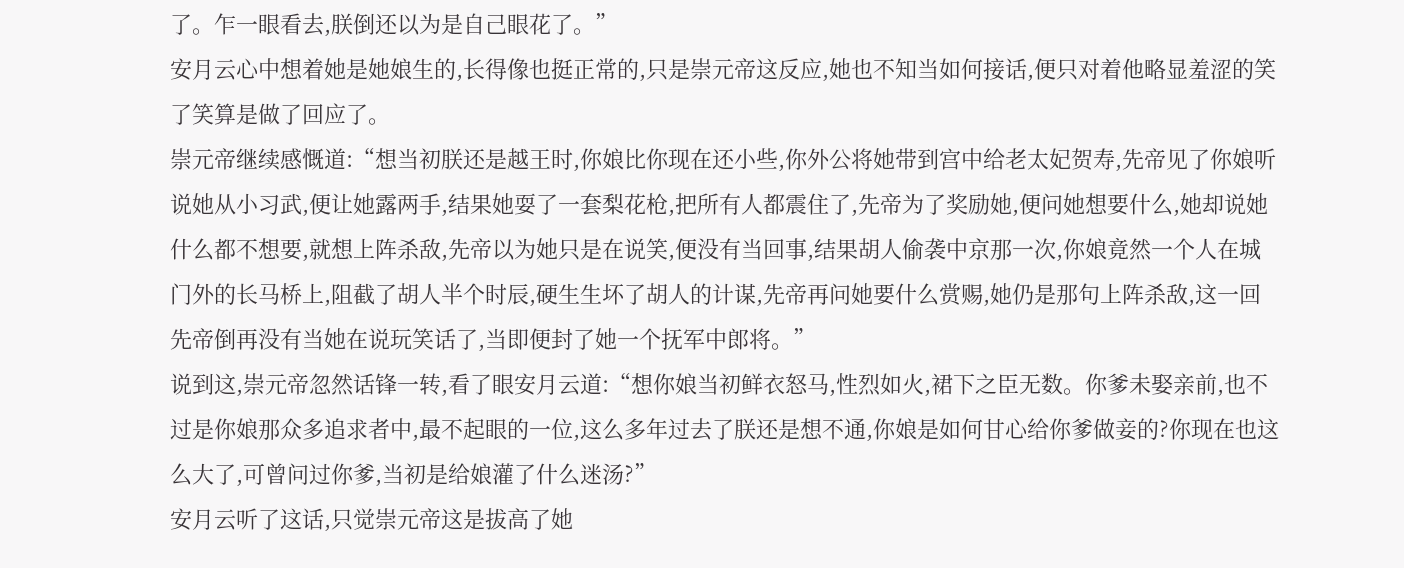了。乍一眼看去,朕倒还以为是自己眼花了。”
安月云心中想着她是她娘生的,长得像也挺正常的,只是崇元帝这反应,她也不知当如何接话,便只对着他略显羞涩的笑了笑算是做了回应了。
崇元帝继续感慨道:“想当初朕还是越王时,你娘比你现在还小些,你外公将她带到宫中给老太妃贺寿,先帝见了你娘听说她从小习武,便让她露两手,结果她耍了一套梨花枪,把所有人都震住了,先帝为了奖励她,便问她想要什么,她却说她什么都不想要,就想上阵杀敌,先帝以为她只是在说笑,便没有当回事,结果胡人偷袭中京那一次,你娘竟然一个人在城门外的长马桥上,阻截了胡人半个时辰,硬生生坏了胡人的计谋,先帝再问她要什么赏赐,她仍是那句上阵杀敌,这一回先帝倒再没有当她在说玩笑话了,当即便封了她一个抚军中郎将。”
说到这,崇元帝忽然话锋一转,看了眼安月云道:“想你娘当初鲜衣怒马,性烈如火,裙下之臣无数。你爹未娶亲前,也不过是你娘那众多追求者中,最不起眼的一位,这么多年过去了朕还是想不通,你娘是如何甘心给你爹做妾的?你现在也这么大了,可曾问过你爹,当初是给娘灌了什么迷汤?”
安月云听了这话,只觉崇元帝这是拔高了她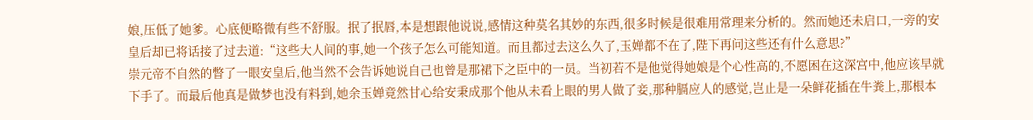娘,压低了她爹。心底便略微有些不舒服。抿了抿唇,本是想跟他说说,感情这种莫名其妙的东西,很多时候是很难用常理来分析的。然而她还未启口,一旁的安皇后却已将话接了过去道:“这些大人间的事,她一个孩子怎么可能知道。而且都过去这么久了,玉婵都不在了,陛下再问这些还有什么意思?”
崇元帝不自然的瞥了一眼安皇后,他当然不会告诉她说自己也曾是那裙下之臣中的一员。当初若不是他觉得她娘是个心性高的,不愿困在这深宫中,他应该早就下手了。而最后他真是做梦也没有料到,她余玉婵竟然甘心给安秉成那个他从未看上眼的男人做了妾,那种膈应人的感觉,岂止是一朵鲜花插在牛粪上,那根本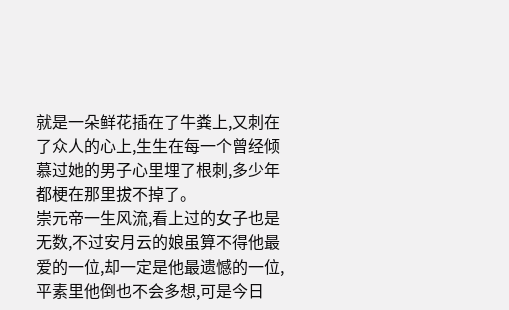就是一朵鲜花插在了牛粪上,又刺在了众人的心上,生生在每一个曾经倾慕过她的男子心里埋了根刺,多少年都梗在那里拔不掉了。
崇元帝一生风流,看上过的女子也是无数,不过安月云的娘虽算不得他最爱的一位,却一定是他最遗憾的一位,平素里他倒也不会多想,可是今日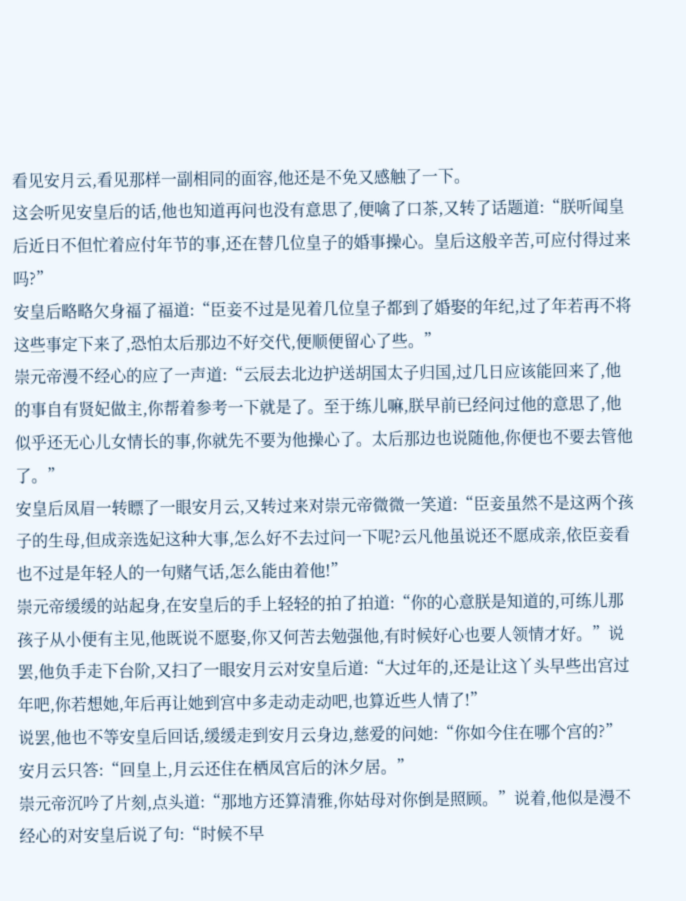看见安月云,看见那样一副相同的面容,他还是不免又感触了一下。
这会听见安皇后的话,他也知道再问也没有意思了,便噙了口茶,又转了话题道:“朕听闻皇后近日不但忙着应付年节的事,还在替几位皇子的婚事操心。皇后这般辛苦,可应付得过来吗?”
安皇后略略欠身福了福道:“臣妾不过是见着几位皇子都到了婚娶的年纪,过了年若再不将这些事定下来了,恐怕太后那边不好交代,便顺便留心了些。”
崇元帝漫不经心的应了一声道:“云辰去北边护送胡国太子归国,过几日应该能回来了,他的事自有贤妃做主,你帮着参考一下就是了。至于练儿嘛,朕早前已经问过他的意思了,他似乎还无心儿女情长的事,你就先不要为他操心了。太后那边也说随他,你便也不要去管他了。”
安皇后凤眉一转瞟了一眼安月云,又转过来对崇元帝微微一笑道:“臣妾虽然不是这两个孩子的生母,但成亲选妃这种大事,怎么好不去过问一下呢?云凡他虽说还不愿成亲,依臣妾看也不过是年轻人的一句赌气话,怎么能由着他!”
崇元帝缓缓的站起身,在安皇后的手上轻轻的拍了拍道:“你的心意朕是知道的,可练儿那孩子从小便有主见,他既说不愿娶,你又何苦去勉强他,有时候好心也要人领情才好。”说罢,他负手走下台阶,又扫了一眼安月云对安皇后道:“大过年的,还是让这丫头早些出宫过年吧,你若想她,年后再让她到宫中多走动走动吧,也算近些人情了!”
说罢,他也不等安皇后回话,缓缓走到安月云身边,慈爱的问她:“你如今住在哪个宫的?”
安月云只答:“回皇上,月云还住在栖凤宫后的沐夕居。”
崇元帝沉吟了片刻,点头道:“那地方还算清雅,你姑母对你倒是照顾。”说着,他似是漫不经心的对安皇后说了句:“时候不早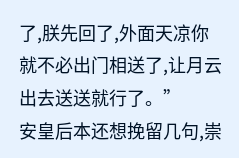了,朕先回了,外面天凉你就不必出门相送了,让月云出去送送就行了。”
安皇后本还想挽留几句,崇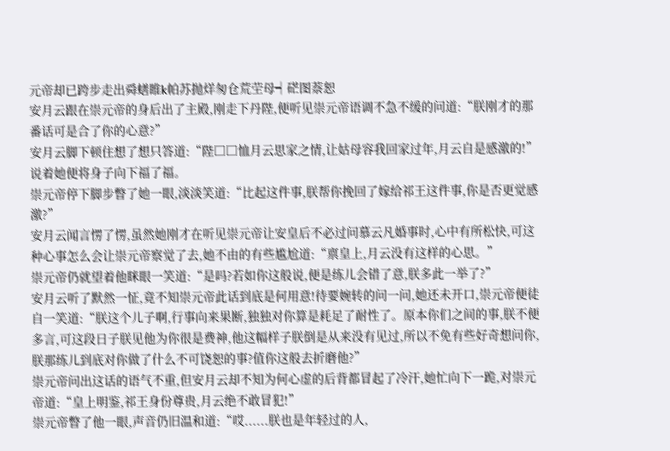元帝却已跨步走出舜蟮睢k帕苏抛烊匆仓荒茔母┥硭图萘恕
安月云跟在崇元帝的身后出了主殿,刚走下丹陛,便听见崇元帝语调不急不缓的问道:“朕刚才的那番话可是合了你的心意?”
安月云脚下顿住想了想只答道:“陛□□恤月云思家之情,让姑母容我回家过年,月云自是感激的!”说着她便将身子向下福了福。
崇元帝停下脚步瞥了她一眼,淡淡笑道:“比起这件事,朕帮你挽回了嫁给祁王这件事,你是否更觉感激?”
安月云闻言愣了愣,虽然她刚才在听见崇元帝让安皇后不必过问慕云凡婚事时,心中有所松快,可这种心事怎么会让崇元帝察觉了去,她不由的有些尴尬道:“禀皇上,月云没有这样的心思。”
崇元帝仍就望着他眯眼一笑道:“是吗?若如你这般说,便是练儿会错了意,朕多此一举了?”
安月云听了默然一怔,竟不知崇元帝此话到底是何用意!待要婉转的问一问,她还未开口,崇元帝便徒自一笑道:“朕这个儿子啊,行事向来果断,独独对你算是耗足了耐性了。原本你们之间的事,朕不便多言,可这段日子朕见他为你很是费神,他这幅样子朕倒是从来没有见过,所以不免有些好奇想问你,朕那练儿到底对你做了什么不可饶恕的事?值你这般去折磨他?”
崇元帝问出这话的语气不重,但安月云却不知为何心虚的后背都冒起了冷汗,她忙向下一跪,对崇元帝道:“皇上明鉴,祁王身份尊贵,月云绝不敢冒犯!”
崇元帝瞥了他一眼,声音仍旧温和道:“哎......朕也是年轻过的人,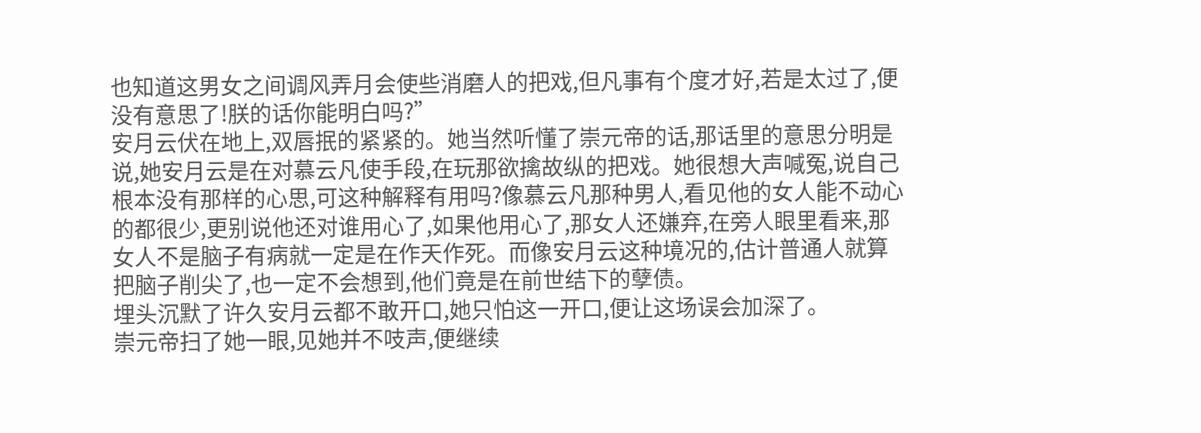也知道这男女之间调风弄月会使些消磨人的把戏,但凡事有个度才好,若是太过了,便没有意思了!朕的话你能明白吗?”
安月云伏在地上,双唇抿的紧紧的。她当然听懂了崇元帝的话,那话里的意思分明是说,她安月云是在对慕云凡使手段,在玩那欲擒故纵的把戏。她很想大声喊冤,说自己根本没有那样的心思,可这种解释有用吗?像慕云凡那种男人,看见他的女人能不动心的都很少,更别说他还对谁用心了,如果他用心了,那女人还嫌弃,在旁人眼里看来,那女人不是脑子有病就一定是在作天作死。而像安月云这种境况的,估计普通人就算把脑子削尖了,也一定不会想到,他们竟是在前世结下的孽债。
埋头沉默了许久安月云都不敢开口,她只怕这一开口,便让这场误会加深了。
崇元帝扫了她一眼,见她并不吱声,便继续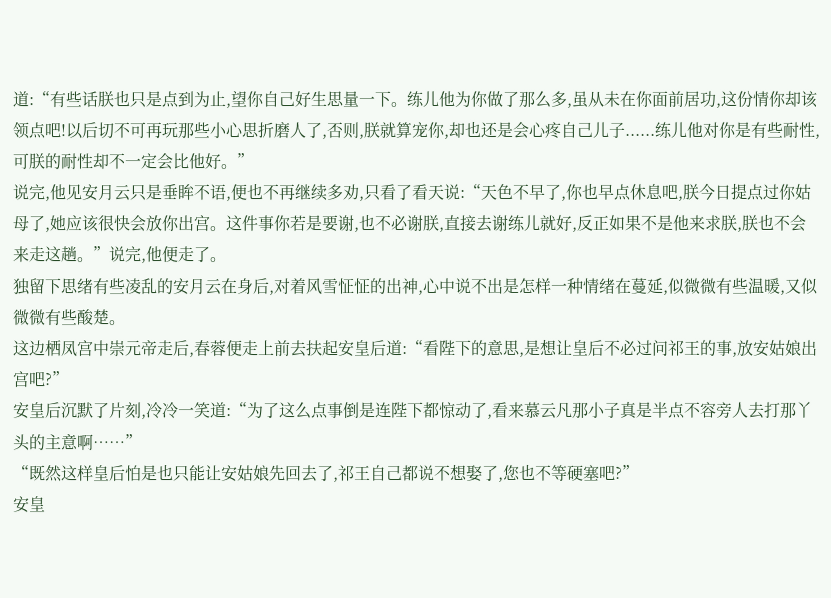道:“有些话朕也只是点到为止,望你自己好生思量一下。练儿他为你做了那么多,虽从未在你面前居功,这份情你却该领点吧!以后切不可再玩那些小心思折磨人了,否则,朕就算宠你,却也还是会心疼自己儿子......练儿他对你是有些耐性,可朕的耐性却不一定会比他好。”
说完,他见安月云只是垂眸不语,便也不再继续多劝,只看了看天说:“天色不早了,你也早点休息吧,朕今日提点过你姑母了,她应该很快会放你出宫。这件事你若是要谢,也不必谢朕,直接去谢练儿就好,反正如果不是他来求朕,朕也不会来走这趟。”说完,他便走了。
独留下思绪有些凌乱的安月云在身后,对着风雪怔怔的出神,心中说不出是怎样一种情绪在蔓延,似微微有些温暖,又似微微有些酸楚。
这边栖凤宫中崇元帝走后,春蓉便走上前去扶起安皇后道:“看陛下的意思,是想让皇后不必过问祁王的事,放安姑娘出宫吧?”
安皇后沉默了片刻,冷冷一笑道:“为了这么点事倒是连陛下都惊动了,看来慕云凡那小子真是半点不容旁人去打那丫头的主意啊……”
“既然这样皇后怕是也只能让安姑娘先回去了,祁王自己都说不想娶了,您也不等硬塞吧?”
安皇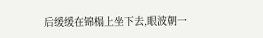后缓缓在锦榻上坐下去,眼波朝一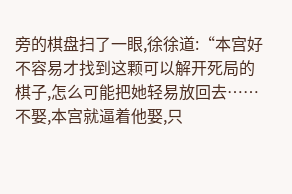旁的棋盘扫了一眼,徐徐道:“本宫好不容易才找到这颗可以解开死局的棋子,怎么可能把她轻易放回去……不娶,本宫就逼着他娶,只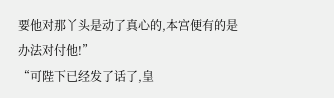要他对那丫头是动了真心的,本宫便有的是办法对付他!”
“可陛下已经发了话了,皇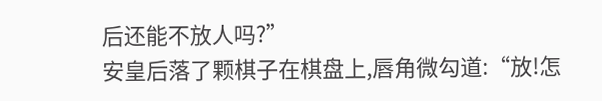后还能不放人吗?”
安皇后落了颗棋子在棋盘上,唇角微勾道:“放!怎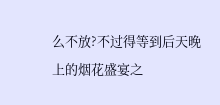么不放?不过得等到后天晚上的烟花盛宴之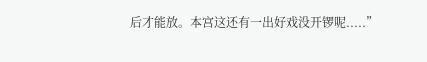后才能放。本宫这还有一出好戏没开锣呢.....”